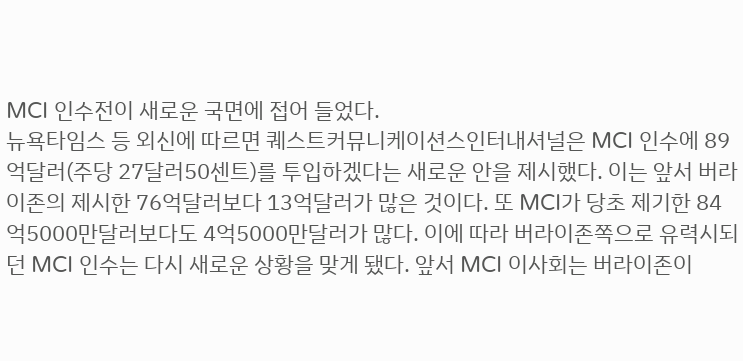MCI 인수전이 새로운 국면에 접어 들었다.
뉴욕타임스 등 외신에 따르면 퀘스트커뮤니케이션스인터내셔널은 MCI 인수에 89억달러(주당 27달러50센트)를 투입하겠다는 새로운 안을 제시했다. 이는 앞서 버라이존의 제시한 76억달러보다 13억달러가 많은 것이다. 또 MCI가 당초 제기한 84억5000만달러보다도 4억5000만달러가 많다. 이에 따라 버라이존쪽으로 유력시되던 MCI 인수는 다시 새로운 상황을 맞게 됐다. 앞서 MCI 이사회는 버라이존이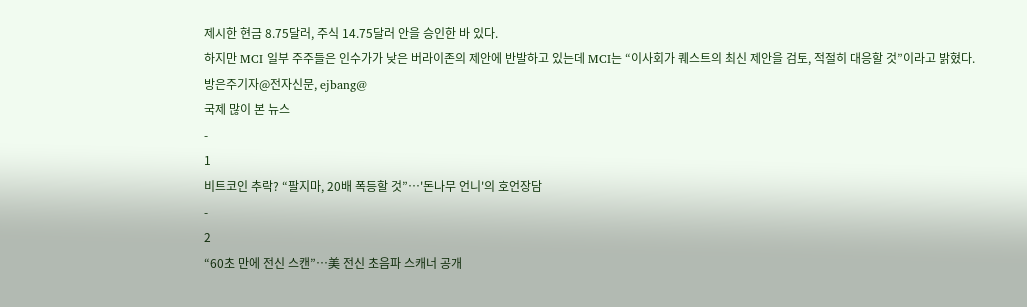제시한 현금 8.75달러, 주식 14.75달러 안을 승인한 바 있다.
하지만 MCI 일부 주주들은 인수가가 낮은 버라이존의 제안에 반발하고 있는데 MCI는 “이사회가 퀘스트의 최신 제안을 검토, 적절히 대응할 것”이라고 밝혔다.
방은주기자@전자신문, ejbang@
국제 많이 본 뉴스
-
1
비트코인 추락? “팔지마, 20배 폭등할 것”…'돈나무 언니'의 호언장담
-
2
“60초 만에 전신 스캔”…美 전신 초음파 스캐너 공개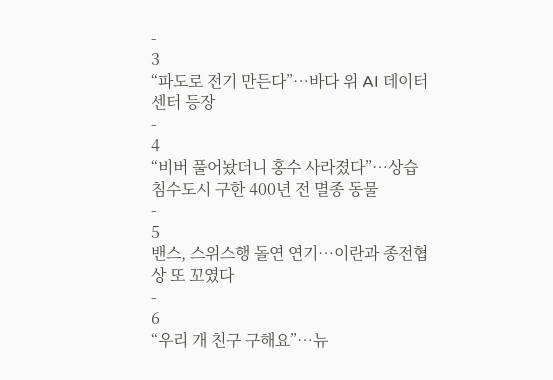-
3
“파도로 전기 만든다”…바다 위 AI 데이터센터 등장
-
4
“비버 풀어놨더니 홍수 사라졌다”…상습 침수도시 구한 400년 전 멸종 동물
-
5
밴스, 스위스행 돌연 연기…이란과 종전협상 또 꼬였다
-
6
“우리 개 친구 구해요”…뉴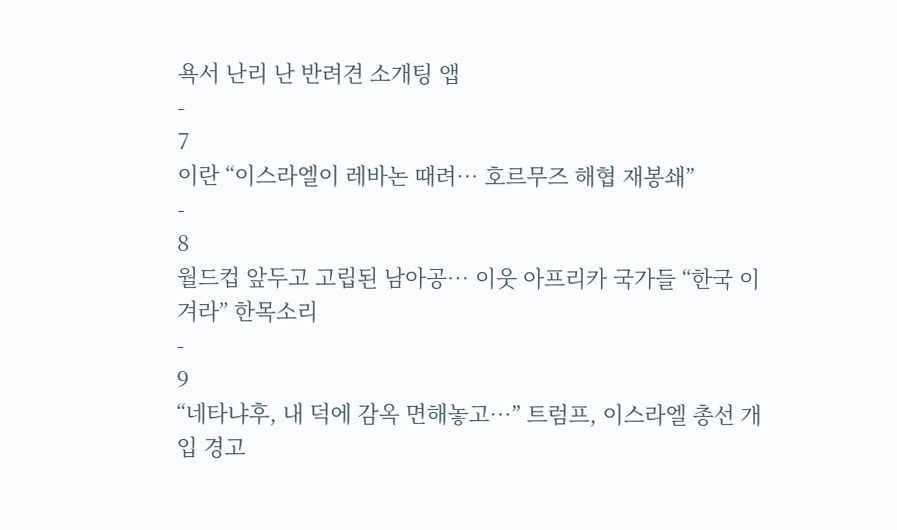욕서 난리 난 반려견 소개팅 앱
-
7
이란 “이스라엘이 레바논 때려… 호르무즈 해협 재봉쇄”
-
8
월드컵 앞두고 고립된 남아공… 이웃 아프리카 국가들 “한국 이겨라” 한목소리
-
9
“네타냐후, 내 덕에 감옥 면해놓고…” 트럼프, 이스라엘 총선 개입 경고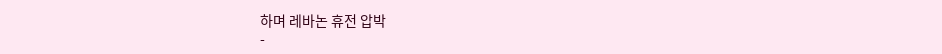하며 레바논 휴전 압박
-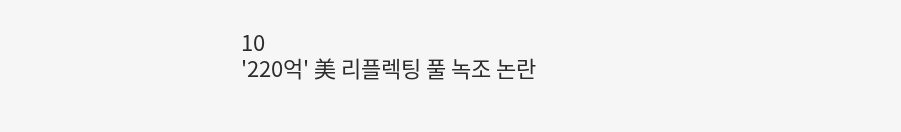10
'220억' 美 리플렉팅 풀 녹조 논란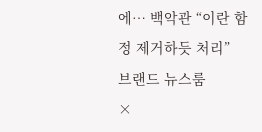에… 백악관 “이란 함정 제거하듯 처리”
브랜드 뉴스룸
×